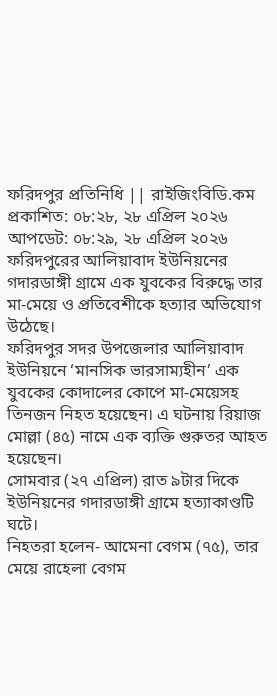ফরিদপুর প্রতিনিধি || রাইজিংবিডি.কম
প্রকাশিত: ০৮:২৮, ২৮ এপ্রিল ২০২৬
আপডেট: ০৮:২৯, ২৮ এপ্রিল ২০২৬
ফরিদপুরের আলিয়াবাদ ইউনিয়নের গদারডাঙ্গী গ্রামে এক যুবকের বিরুদ্ধে তার মা-মেয়ে ও প্রতিবেশীকে হত্যার অভিযোগ উঠেছে।
ফরিদপুর সদর উপজেলার আলিয়াবাদ ইউনিয়নে ‘মানসিক ভারসাম্যহীন’ এক যুবকের কোদালের কোপে মা-মেয়েসহ তিনজন নিহত হয়েছেন। এ ঘটনায় রিয়াজ মোল্লা (৪৫) নামে এক ব্যক্তি গুরুতর আহত হয়েছেন।
সোমবার (২৭ এপ্রিল) রাত ৯টার দিকে ইউনিয়নের গদারডাঙ্গী গ্রামে হত্যাকাণ্ডটি ঘটে।
নিহতরা হলেন- আমেনা বেগম (৭৫), তার মেয়ে রাহেলা বেগম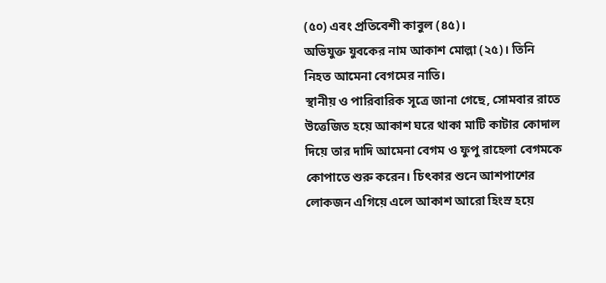(৫০) এবং প্রতিবেশী কাবুল (৪৫)।
অভিযুক্ত যুবকের নাম আকাশ মোল্লা (২৫)। তিনি নিহত আমেনা বেগমের নাতি।
স্থানীয় ও পারিবারিক সূত্রে জানা গেছে, সোমবার রাতে উত্তেজিত হয়ে আকাশ ঘরে থাকা মাটি কাটার কোদাল দিয়ে তার দাদি আমেনা বেগম ও ফুপু রাহেলা বেগমকে কোপাতে শুরু করেন। চিৎকার শুনে আশপাশের লোকজন এগিয়ে এলে আকাশ আরো হিংস্র হয়ে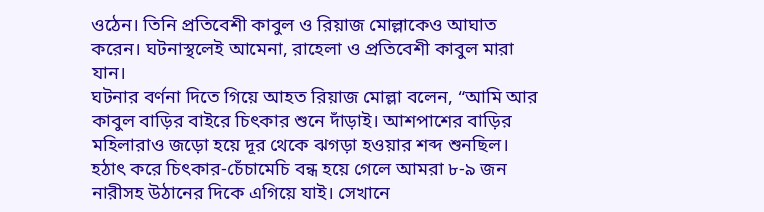ওঠেন। তিনি প্রতিবেশী কাবুল ও রিয়াজ মোল্লাকেও আঘাত করেন। ঘটনাস্থলেই আমেনা, রাহেলা ও প্রতিবেশী কাবুল মারা যান।
ঘটনার বর্ণনা দিতে গিয়ে আহত রিয়াজ মোল্লা বলেন, “আমি আর কাবুল বাড়ির বাইরে চিৎকার শুনে দাঁড়াই। আশপাশের বাড়ির মহিলারাও জড়ো হয়ে দূর থেকে ঝগড়া হওয়ার শব্দ শুনছিল। হঠাৎ করে চিৎকার-চেঁচামেচি বন্ধ হয়ে গেলে আমরা ৮-৯ জন নারীসহ উঠানের দিকে এগিয়ে যাই। সেখানে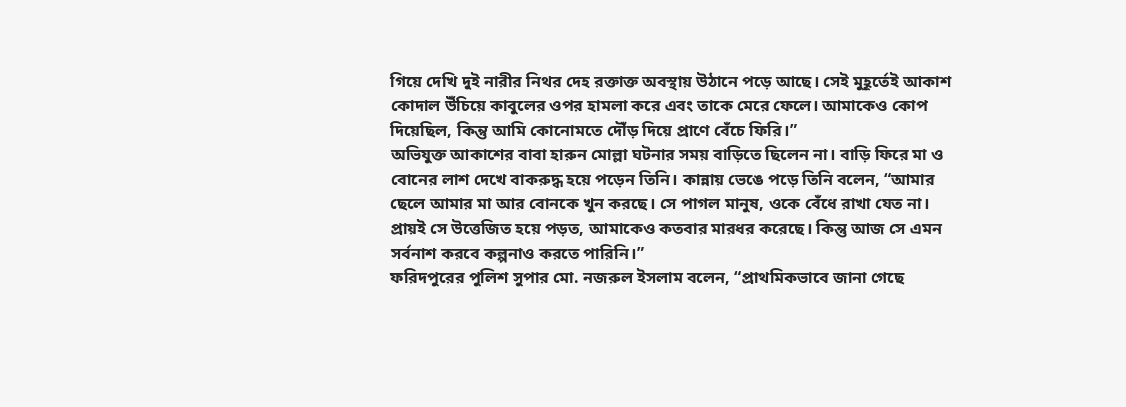গিয়ে দেখি দুই নারীর নিথর দেহ রক্তাক্ত অবস্থায় উঠানে পড়ে আছে। সেই মুহূর্তেই আকাশ কোদাল উঁচিয়ে কাবুলের ওপর হামলা করে এবং তাকে মেরে ফেলে। আমাকেও কোপ দিয়েছিল, কিন্তু আমি কোনোমতে দৌঁড় দিয়ে প্রাণে বেঁচে ফিরি।”
অভিযুক্ত আকাশের বাবা হারুন মোল্লা ঘটনার সময় বাড়িতে ছিলেন না। বাড়ি ফিরে মা ও বোনের লাশ দেখে বাকরুদ্ধ হয়ে পড়েন তিনি। কান্নায় ভেঙে পড়ে তিনি বলেন, “আমার ছেলে আমার মা আর বোনকে খুন করছে। সে পাগল মানুষ, ওকে বেঁধে রাখা যেত না। প্রায়ই সে উত্তেজিত হয়ে পড়ত, আমাকেও কতবার মারধর করেছে। কিন্তু আজ সে এমন সর্বনাশ করবে কল্পনাও করতে পারিনি।”
ফরিদপুরের পুলিশ সুপার মো. নজরুল ইসলাম বলেন, “প্রাথমিকভাবে জানা গেছে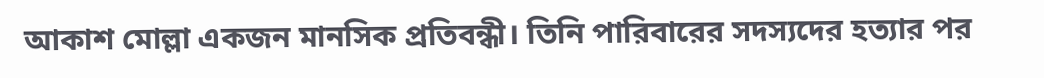আকাশ মোল্লা একজন মানসিক প্রতিবন্ধী। তিনি পারিবারের সদস্যদের হত্যার পর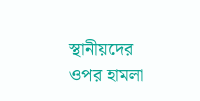স্থানীয়দের ওপর হামলা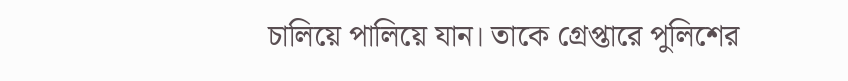চালিয়ে পালিয়ে যান। তাকে গ্রেপ্তারে পুলিশের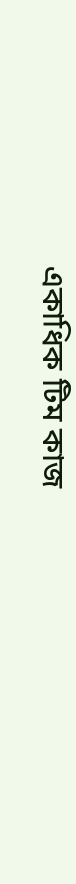একাধিক টিম কাজ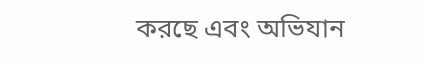করছে এবং অভিযান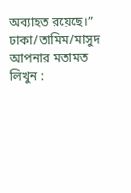অব্যাহত রয়েছে।”
ঢাকা/তামিম/মাসুদ
আপনার মতামত লিখুন :